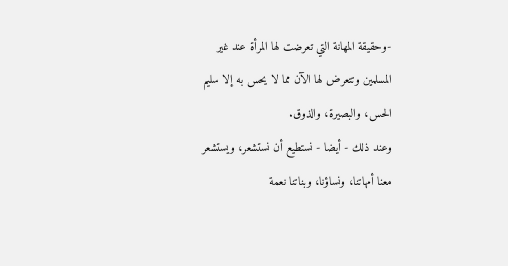-وحقيقة المهانة التي تعرضت لها المرأة عند غير المسلمين وتتعرض لها الآن مما لا يحس به إلا سليم الحس، والبصيرة، والذوق.
وعند ذلك - أيضا - نستطيع أن نستشعر، ويستشعر معنا أمهاتنا، ونساؤنا، وبناتنا نعمة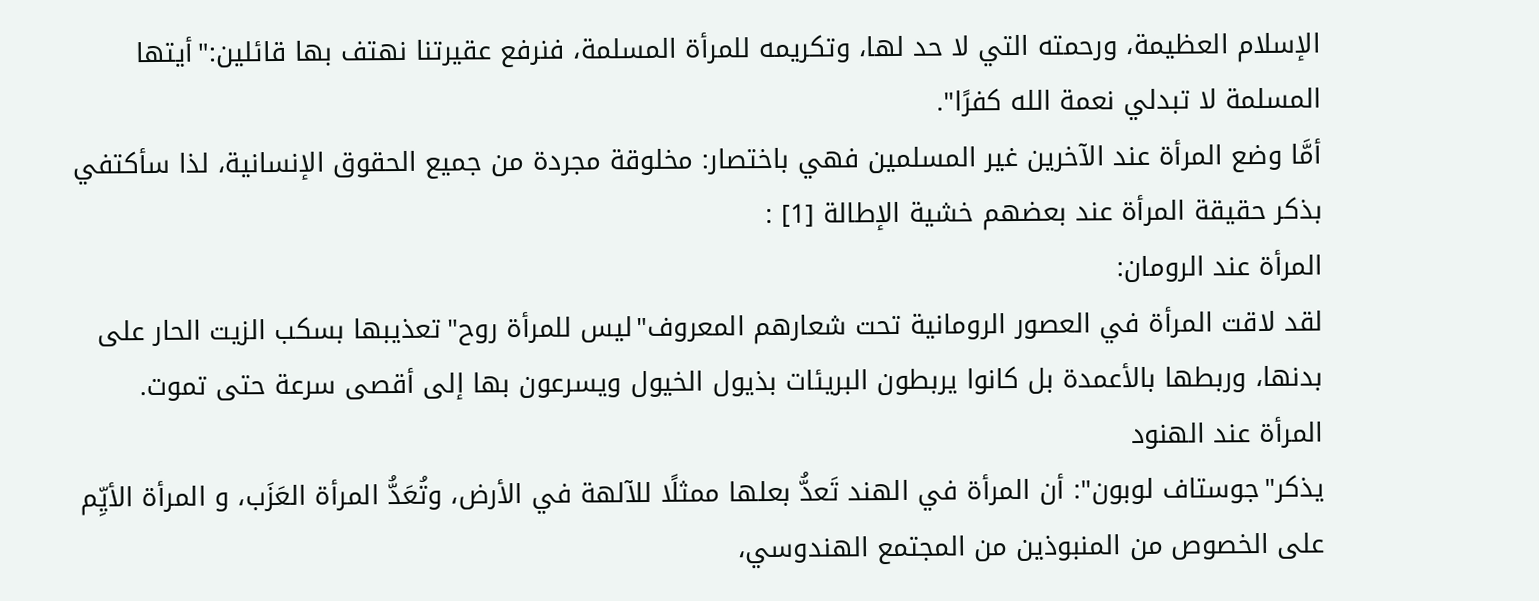الإسلام العظيمة، ورحمته التي لا حد لها، وتكريمه للمرأة المسلمة، فنرفع عقيرتنا نهتف بها قائلين:"أيتها المسلمة لا تبدلي نعمة الله كفرًا".
أمَّا وضع المرأة عند الآخرين غير المسلمين فهي باختصار: مخلوقة مجردة من جميع الحقوق الإنسانية، لذا سأكتفي بذكر حقيقة المرأة عند بعضهم خشية الإطالة [1] :
المرأة عند الرومان:
لقد لاقت المرأة في العصور الرومانية تحت شعارهم المعروف"ليس للمرأة روح"تعذيبها بسكب الزيت الحار على بدنها، وربطها بالأعمدة بل كانوا يربطون البريئات بذيول الخيول ويسرعون بها إلى أقصى سرعة حتى تموت.
المرأة عند الهنود
يذكر"جوستاف لوبون": أن المرأة في الهند تَعدُّ بعلها ممثلًا للآلهة في الأرض، وتُعَدُّ المرأة العَزَب، و المرأة الأيِّم على الخصوص من المنبوذين من المجتمع الهندوسي،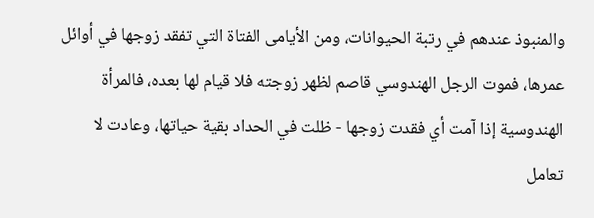والمنبوذ عندهم في رتبة الحيوانات، ومن الأيامى الفتاة التي تفقد زوجها في أوائل عمرها، فموت الرجل الهندوسي قاصم لظهر زوجته فلا قيام لها بعده، فالمرأة الهندوسية إذا آمت أي فقدت زوجها - ظلت في الحداد بقية حياتها، وعادت لا تعامل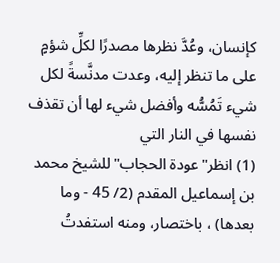كإنسان، وعُدَّ نظرها مصدرًا لكلِّ شؤمٍ على ما تنظر إليه، وعدت مدنَّسةً لكل شيء تَمُسُّه وأفضل شيء لها أن تقذف نفسها في النار التي
(1) انظر"عودة الحجاب"للشيخ محمد بن إسماعيل المقدم (2/ 45 - وما بعدها) ، باختصار، ومنه استفدتُ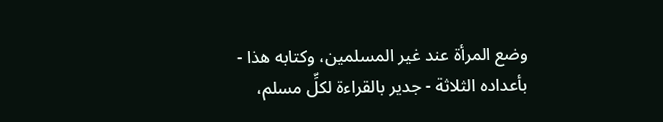وضع المرأة عند غير المسلمين، وكتابه هذا - بأعداده الثلاثة - جدير بالقراءة لكلِّ مسلم،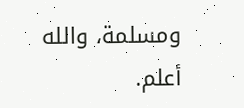ومسلمة، والله أعلم.